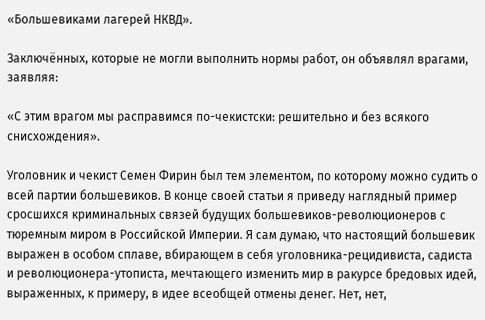«Большевиками лагерей НКВД».

Заключённых, которые не могли выполнить нормы работ, он объявлял врагами, заявляя:

«С этим врагом мы расправимся по-чекистски: решительно и без всякого снисхождения».

Уголовник и чекист Семен Фирин был тем элементом, по которому можно судить о всей партии большевиков. В конце своей статьи я приведу наглядный пример сросшихся криминальных связей будущих большевиков-революционеров с тюремным миром в Российской Империи. Я сам думаю, что настоящий большевик выражен в особом сплаве, вбирающем в себя уголовника-рецидивиста, садиста и революционера-утописта, мечтающего изменить мир в ракурсе бредовых идей, выраженных, к примеру, в идее всеобщей отмены денег. Нет, нет,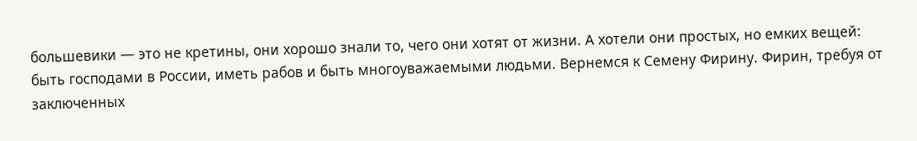большевики — это не кретины, они хорошо знали то, чего они хотят от жизни. А хотели они простых, но емких вещей: быть господами в России, иметь рабов и быть многоуважаемыми людьми. Вернемся к Семену Фирину. Фирин, требуя от заключенных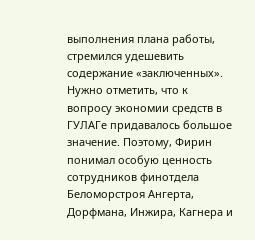выполнения плана работы, стремился удешевить содержание «заключенных». Нужно отметить, что к вопросу экономии средств в ГУЛАГе придавалось большое значение. Поэтому, Фирин понимал особую ценность сотрудников финотдела Беломорстроя Ангерта, Дорфмана, Инжира, Кагнера и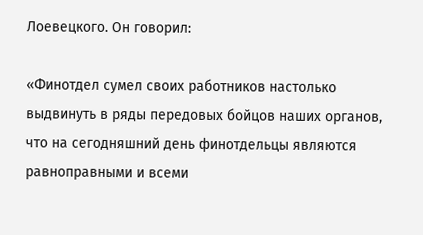Лоевецкого. Он говорил:

«Финотдел сумел своих работников настолько выдвинуть в ряды передовых бойцов наших органов, что на сегодняшний день финотдельцы являются равноправными и всеми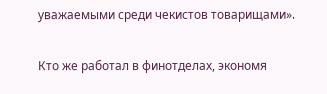уважаемыми среди чекистов товарищами».

Кто же работал в финотделах, экономя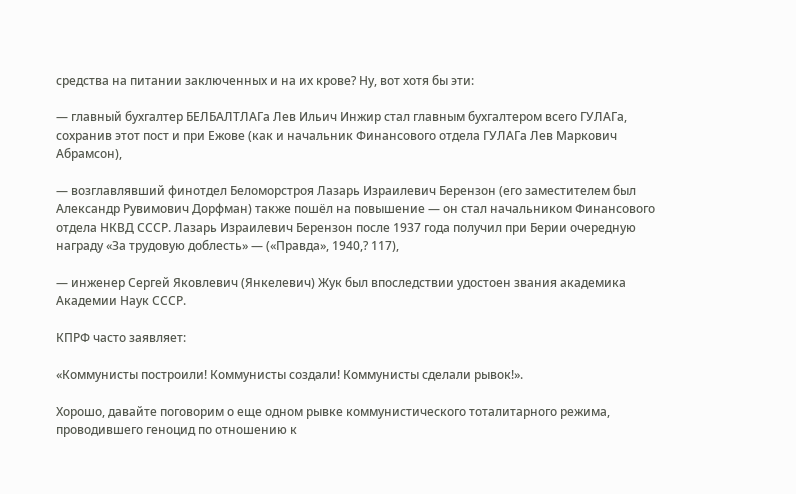средства на питании заключенных и на их крове? Ну, вот хотя бы эти:

— главный бухгалтер БЕЛБАЛТЛАГа Лев Ильич Инжир стал главным бухгалтером всего ГУЛАГа, сохранив этот пост и при Ежове (как и начальник Финансового отдела ГУЛАГа Лев Маркович Абрамсон),

— возглавлявший финотдел Беломорстроя Лазарь Израилевич Берензон (его заместителем был Александр Рувимович Дорфман) также пошёл на повышение — он стал начальником Финансового отдела НКВД СССР. Лазарь Израилевич Берензон после 1937 года получил при Берии очередную награду «За трудовую доблесть» — («Правда», 1940,? 117),

— инженер Сергей Яковлевич (Янкелевич) Жук был впоследствии удостоен звания академика Академии Наук СССР.

КПРФ часто заявляет:

«Коммунисты построили! Коммунисты создали! Коммунисты сделали рывок!».

Хорошо, давайте поговорим о еще одном рывке коммунистического тоталитарного режима, проводившего геноцид по отношению к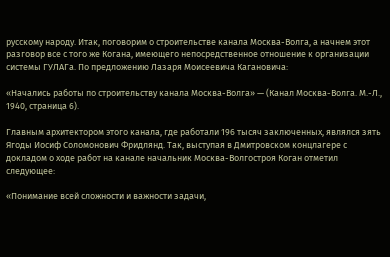русскому народу. Итак, поговорим о строительстве канала Москва-Волга, а начнем этот разговор все с того же Когана, имеющего непосредственное отношение к организации системы ГУЛАГа. По предложению Лазаря Моисеевича Кагановича:

«Начались работы по строительству канала Москва-Волга» — (Канал Москва-Волга. М.-Л., 1940, страница 6).

Главным архитектором этого канала, где работали 196 тысяч заключенных, являлся зять Ягоды Иосиф Соломонович Фридлянд. Так, выступая в Дмитровском концлагере с докладом о ходе работ на канале начальник Москва-Волгостроя Коган отметил следующее:

«Понимание всей сложности и важности задачи,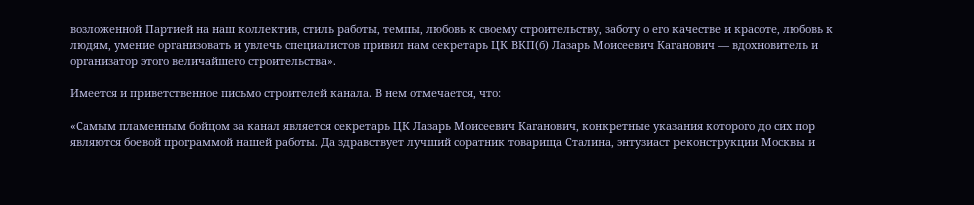возложенной Партией на наш коллектив, стиль работы, темпы, любовь к своему строительству, заботу о его качестве и красоте, любовь к людям, умение организовать и увлечь специалистов привил нам секретарь ЦК ВКП(б) Лазарь Моисеевич Каганович — вдохновитель и организатор этого величайшего строительства».

Имеется и приветственное письмо строителей канала. В нем отмечается, что:

«Самым пламенным бойцом за канал является секретарь ЦК Лазарь Моисеевич Каганович, конкретные указания которого до сих пор являются боевой программой нашей работы. Да здравствует лучший соратник товарища Сталина, энтузиаст реконструкции Москвы и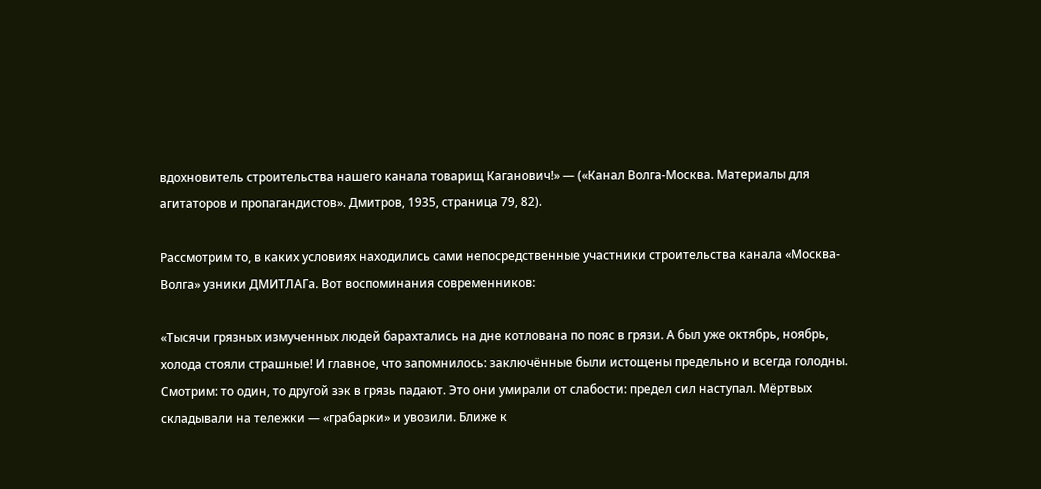вдохновитель строительства нашего канала товарищ Каганович!» — («Канал Волга-Москва. Материалы для агитаторов и пропагандистов». Дмитров, 1935, страница 79, 82).

Рассмотрим то, в каких условиях находились сами непосредственные участники строительства канала «Москва-Волга» узники ДМИТЛАГа. Вот воспоминания современников:

«Тысячи грязных измученных людей барахтались на дне котлована по пояс в грязи. А был уже октябрь, ноябрь, холода стояли страшные! И главное, что запомнилось: заключённые были истощены предельно и всегда голодны. Смотрим: то один, то другой зэк в грязь падают. Это они умирали от слабости: предел сил наступал. Мёртвых складывали на тележки — «грабарки» и увозили. Ближе к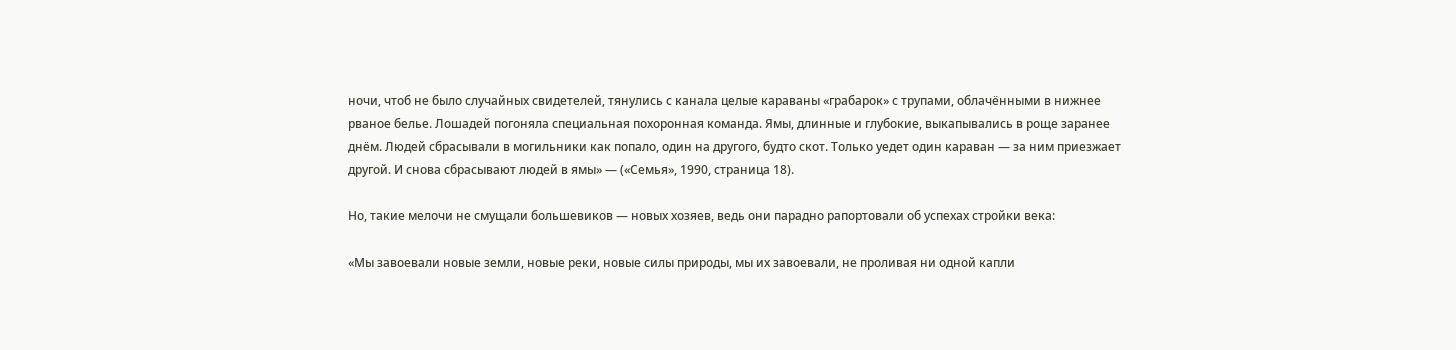ночи, чтоб не было случайных свидетелей, тянулись с канала целые караваны «грабарок» с трупами, облачёнными в нижнее рваное белье. Лошадей погоняла специальная похоронная команда. Ямы, длинные и глубокие, выкапывались в роще заранее днём. Людей сбрасывали в могильники как попало, один на другого, будто скот. Только уедет один караван — за ним приезжает другой. И снова сбрасывают людей в ямы» — («Семья», 1990, страница 18).

Но, такие мелочи не смущали большевиков — новых хозяев, ведь они парадно рапортовали об успехах стройки века:

«Мы завоевали новые земли, новые реки, новые силы природы, мы их завоевали, не проливая ни одной капли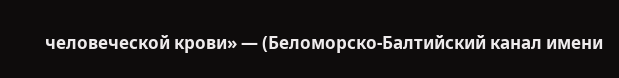человеческой крови» — (Беломорско-Балтийский канал имени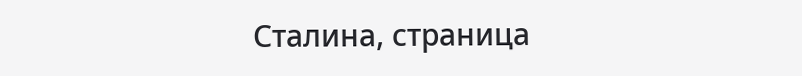Сталина, страница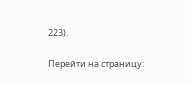223).

Перейти на страницу: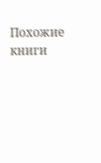Похожие книги